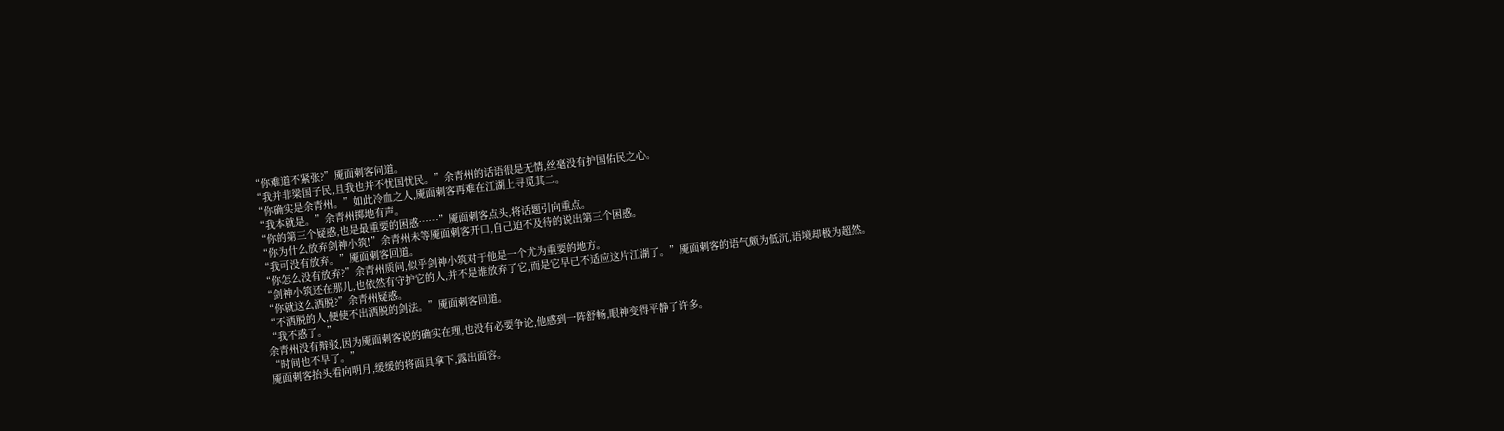“你难道不紧张?”魇面刺客问道。
“我并非梁国子民,且我也并不忧国忧民。”余青州的话语很是无情,丝毫没有护国佑民之心。
“你确实是余青州。”如此冷血之人,魇面刺客再难在江湖上寻觅其二。
“我本就是。”余青州掷地有声。
“你的第三个疑惑,也是最重要的困惑……”魇面刺客点头,将话题引向重点。
“你为什么放弃剑神小筑!”余青州未等魇面刺客开口,自己迫不及待的说出第三个困惑。
“我可没有放弃。”魇面刺客回道。
“你怎么没有放弃?”余青州质问,似乎剑神小筑对于他是一个尤为重要的地方。
“剑神小筑还在那儿,也依然有守护它的人,并不是谁放弃了它,而是它早已不适应这片江湖了。”魇面刺客的语气颇为低沉,语境却极为超然。
“你就这么洒脱?”余青州疑惑。
“不洒脱的人,便使不出洒脱的剑法。”魇面刺客回道。
“我不惑了。”
余青州没有辩驳,因为魇面刺客说的确实在理,也没有必要争论,他感到一阵舒畅,眼神变得平静了许多。
“时间也不早了。”
魇面刺客抬头看向明月,缓缓的将面具拿下,露出面容。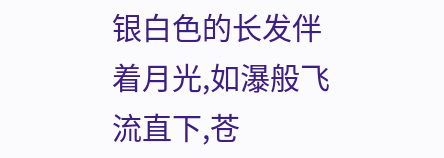银白色的长发伴着月光,如瀑般飞流直下,苍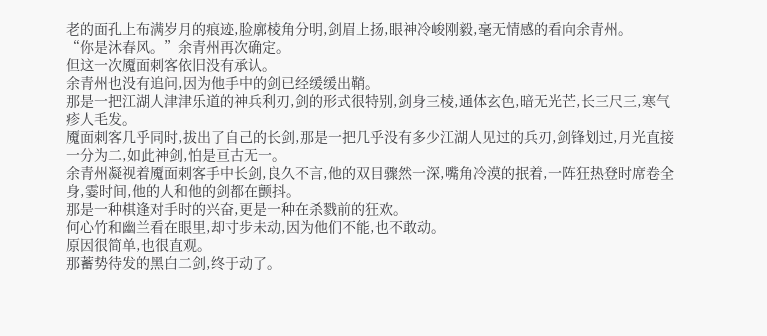老的面孔上布满岁月的痕迹,脸廓棱角分明,剑眉上扬,眼神冷峻刚毅,毫无情感的看向余青州。
“你是沐春风。”余青州再次确定。
但这一次魇面刺客依旧没有承认。
余青州也没有追问,因为他手中的剑已经缓缓出鞘。
那是一把江湖人津津乐道的神兵利刃,剑的形式很特别,剑身三棱,通体玄色,暗无光芒,长三尺三,寒气疹人毛发。
魇面刺客几乎同时,拔出了自己的长剑,那是一把几乎没有多少江湖人见过的兵刃,剑锋划过,月光直接一分为二,如此神剑,怕是亘古无一。
余青州凝视着魇面刺客手中长剑,良久不言,他的双目骤然一深,嘴角冷漠的抿着,一阵狂热登时席卷全身,霎时间,他的人和他的剑都在颤抖。
那是一种棋逢对手时的兴奋,更是一种在杀戮前的狂欢。
何心竹和幽兰看在眼里,却寸步未动,因为他们不能,也不敢动。
原因很简单,也很直观。
那蓄势待发的黑白二剑,终于动了。